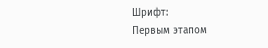Шрифт:
Первым этапом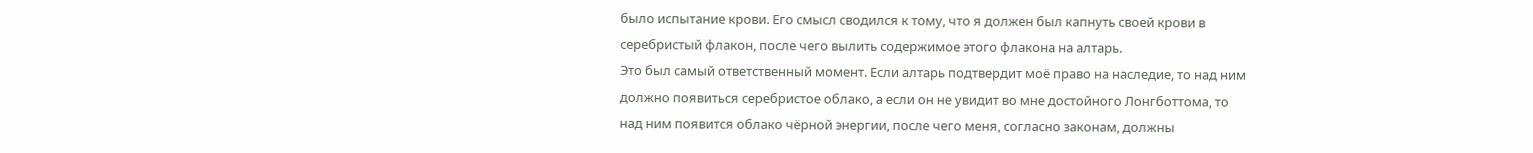было испытание крови. Его смысл сводился к тому, что я должен был капнуть своей крови в серебристый флакон, после чего вылить содержимое этого флакона на алтарь.
Это был самый ответственный момент. Если алтарь подтвердит моё право на наследие, то над ним должно появиться серебристое облако, а если он не увидит во мне достойного Лонгботтома, то над ним появится облако чёрной энергии, после чего меня, согласно законам, должны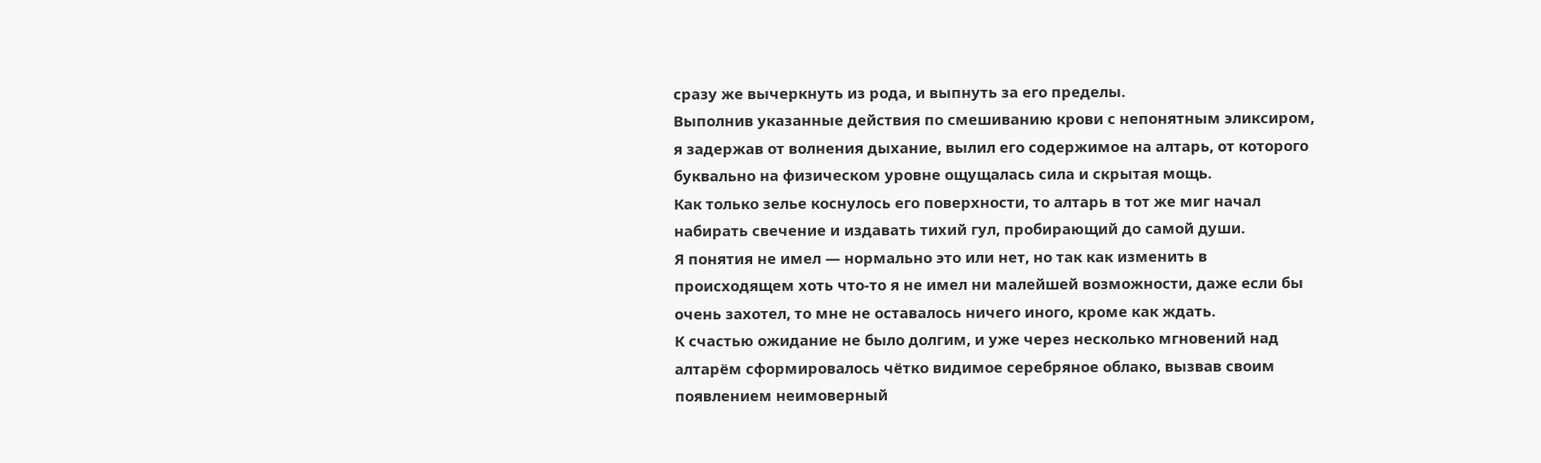сразу же вычеркнуть из рода, и выпнуть за его пределы.
Выполнив указанные действия по смешиванию крови с непонятным эликсиром, я задержав от волнения дыхание, вылил его содержимое на алтарь, от которого буквально на физическом уровне ощущалась сила и скрытая мощь.
Как только зелье коснулось его поверхности, то алтарь в тот же миг начал набирать свечение и издавать тихий гул, пробирающий до самой души.
Я понятия не имел — нормально это или нет, но так как изменить в происходящем хоть что-то я не имел ни малейшей возможности, даже если бы очень захотел, то мне не оставалось ничего иного, кроме как ждать.
К счастью ожидание не было долгим, и уже через несколько мгновений над алтарём сформировалось чётко видимое серебряное облако, вызвав своим появлением неимоверный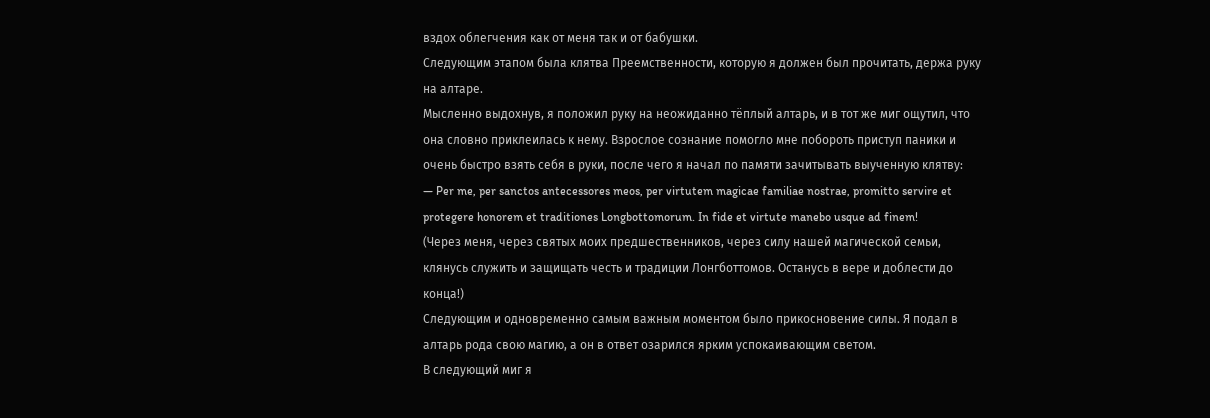вздох облегчения как от меня так и от бабушки.
Следующим этапом была клятва Преемственности, которую я должен был прочитать, держа руку на алтаре.
Мысленно выдохнув, я положил руку на неожиданно тёплый алтарь, и в тот же миг ощутил, что она словно приклеилась к нему. Взрослое сознание помогло мне побороть приступ паники и очень быстро взять себя в руки, после чего я начал по памяти зачитывать выученную клятву:
— Per me, per sanctos antecessores meos, per virtutem magicae familiae nostrae, promitto servire et protegere honorem et traditiones Longbottomorum. In fide et virtute manebo usque ad finem!
(Через меня, через святых моих предшественников, через силу нашей магической семьи, клянусь служить и защищать честь и традиции Лонгботтомов. Останусь в вере и доблести до конца!)
Следующим и одновременно самым важным моментом было прикосновение силы. Я подал в алтарь рода свою магию, а он в ответ озарился ярким успокаивающим светом.
В следующий миг я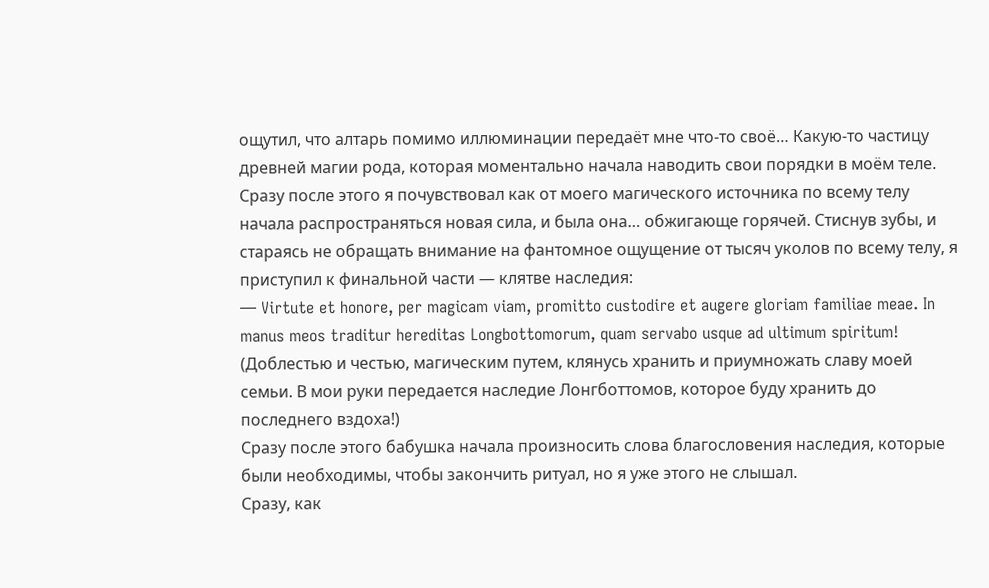ощутил, что алтарь помимо иллюминации передаёт мне что-то своё… Какую-то частицу древней магии рода, которая моментально начала наводить свои порядки в моём теле.
Сразу после этого я почувствовал как от моего магического источника по всему телу начала распространяться новая сила, и была она… обжигающе горячей. Стиснув зубы, и стараясь не обращать внимание на фантомное ощущение от тысяч уколов по всему телу, я приступил к финальной части — клятве наследия:
— Virtute et honore, per magicam viam, promitto custodire et augere gloriam familiae meae. In manus meos traditur hereditas Longbottomorum, quam servabo usque ad ultimum spiritum!
(Доблестью и честью, магическим путем, клянусь хранить и приумножать славу моей семьи. В мои руки передается наследие Лонгботтомов, которое буду хранить до последнего вздоха!)
Сразу после этого бабушка начала произносить слова благословения наследия, которые были необходимы, чтобы закончить ритуал, но я уже этого не слышал.
Сразу, как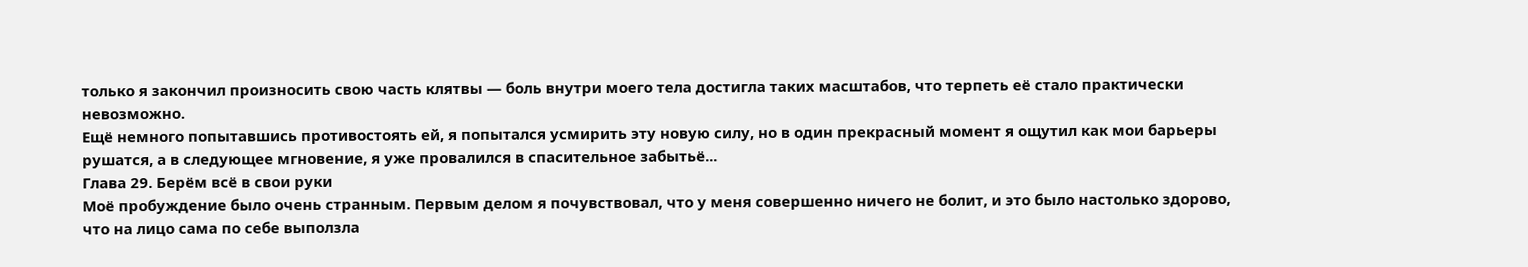только я закончил произносить свою часть клятвы — боль внутри моего тела достигла таких масштабов, что терпеть её стало практически невозможно.
Ещё немного попытавшись противостоять ей, я попытался усмирить эту новую силу, но в один прекрасный момент я ощутил как мои барьеры рушатся, а в следующее мгновение, я уже провалился в спасительное забытьё...
Глава 29. Берём всё в свои руки
Моё пробуждение было очень странным. Первым делом я почувствовал, что у меня совершенно ничего не болит, и это было настолько здорово, что на лицо сама по себе выползла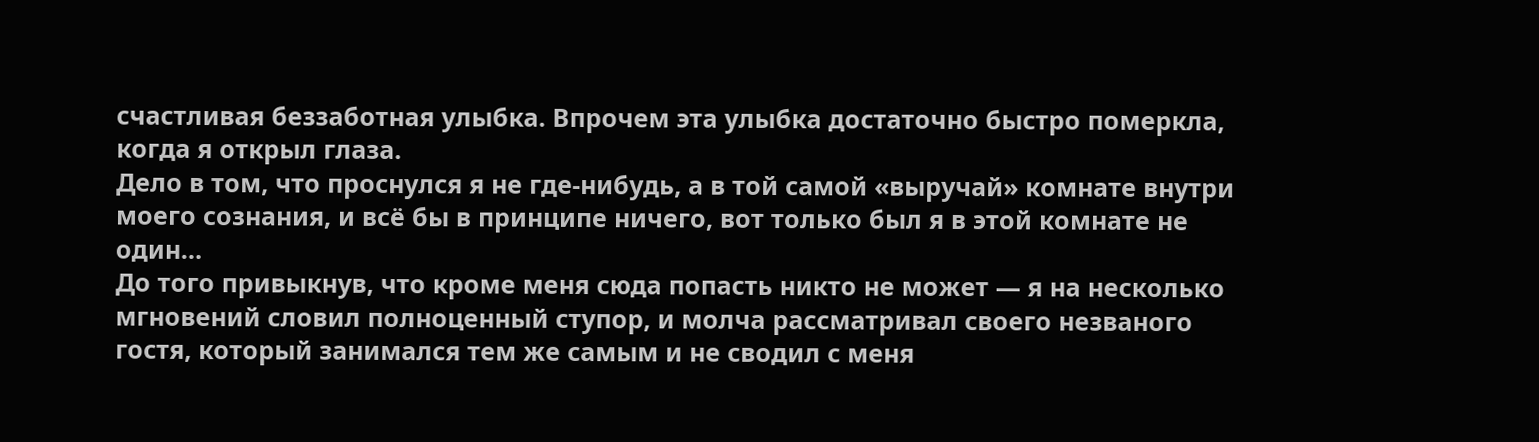счастливая беззаботная улыбка. Впрочем эта улыбка достаточно быстро померкла, когда я открыл глаза.
Дело в том, что проснулся я не где-нибудь, а в той самой «выручай» комнате внутри моего сознания, и всё бы в принципе ничего, вот только был я в этой комнате не один…
До того привыкнув, что кроме меня сюда попасть никто не может — я на несколько мгновений словил полноценный ступор, и молча рассматривал своего незваного гостя, который занимался тем же самым и не сводил с меня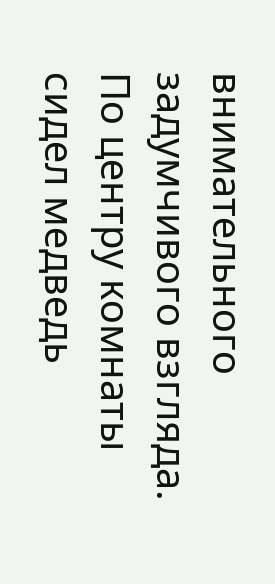внимательного задумчивого взгляда.
По центру комнаты сидел медведь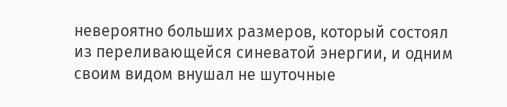невероятно больших размеров, который состоял из переливающейся синеватой энергии, и одним своим видом внушал не шуточные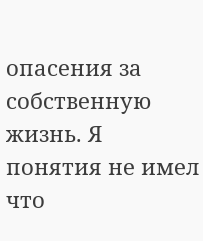опасения за собственную жизнь. Я понятия не имел что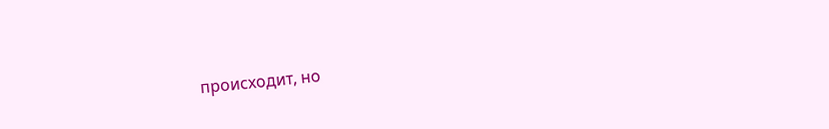происходит, но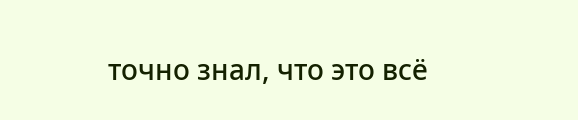точно знал, что это всё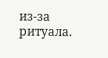из-за ритуала.